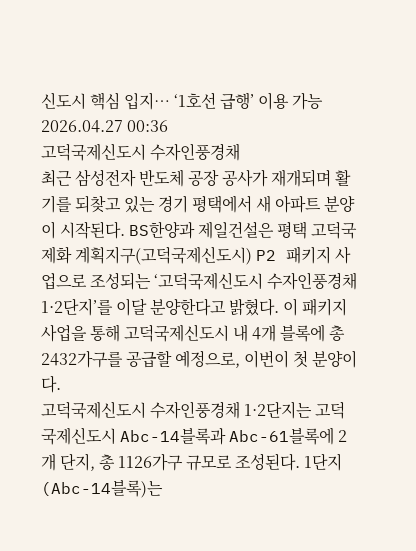신도시 핵심 입지… ‘1호선 급행’ 이용 가능
2026.04.27 00:36
고덕국제신도시 수자인풍경채
최근 삼성전자 반도체 공장 공사가 재개되며 활기를 되찾고 있는 경기 평택에서 새 아파트 분양이 시작된다. BS한양과 제일건설은 평택 고덕국제화 계획지구(고덕국제신도시) P2 패키지 사업으로 조성되는 ‘고덕국제신도시 수자인풍경채 1·2단지’를 이달 분양한다고 밝혔다. 이 패키지 사업을 통해 고덕국제신도시 내 4개 블록에 총 2432가구를 공급할 예정으로, 이번이 첫 분양이다.
고덕국제신도시 수자인풍경채 1·2단지는 고덕국제신도시 Abc-14블록과 Abc-61블록에 2개 단지, 총 1126가구 규모로 조성된다. 1단지(Abc-14블록)는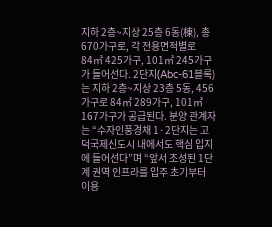지하 2층~지상 25층 6동(棟), 총 670가구로, 각 전용면적별로 84㎡ 425가구, 101㎡ 245가구가 들어선다. 2단지(Abc-61블록)는 지하 2층~지상 23층 5동, 456가구로 84㎡ 289가구, 101㎡ 167가구가 공급된다. 분양 관계자는 “수자인풍경채 1·2단지는 고덕국제신도시 내에서도 핵심 입지에 들어선다”며 “앞서 조성된 1단계 권역 인프라를 입주 초기부터 이용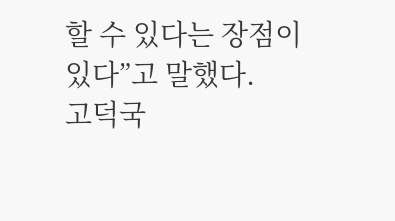할 수 있다는 장점이 있다”고 말했다.
고덕국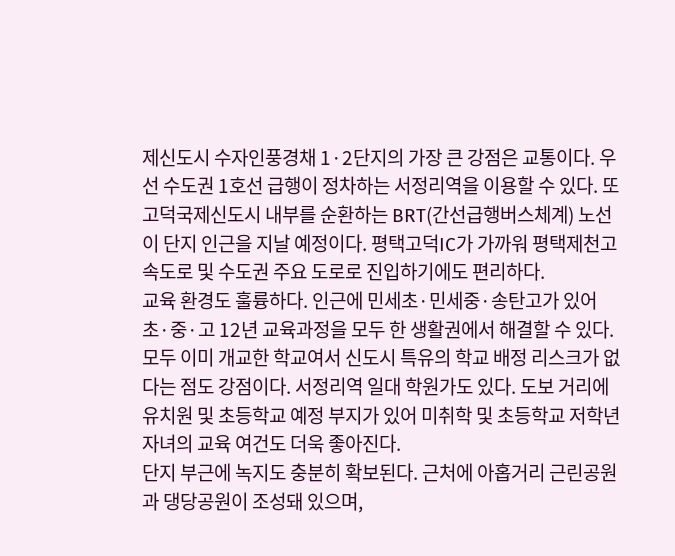제신도시 수자인풍경채 1·2단지의 가장 큰 강점은 교통이다. 우선 수도권 1호선 급행이 정차하는 서정리역을 이용할 수 있다. 또 고덕국제신도시 내부를 순환하는 BRT(간선급행버스체계) 노선이 단지 인근을 지날 예정이다. 평택고덕IC가 가까워 평택제천고속도로 및 수도권 주요 도로로 진입하기에도 편리하다.
교육 환경도 훌륭하다. 인근에 민세초·민세중·송탄고가 있어 초·중·고 12년 교육과정을 모두 한 생활권에서 해결할 수 있다. 모두 이미 개교한 학교여서 신도시 특유의 학교 배정 리스크가 없다는 점도 강점이다. 서정리역 일대 학원가도 있다. 도보 거리에 유치원 및 초등학교 예정 부지가 있어 미취학 및 초등학교 저학년 자녀의 교육 여건도 더욱 좋아진다.
단지 부근에 녹지도 충분히 확보된다. 근처에 아홉거리 근린공원과 댕당공원이 조성돼 있으며,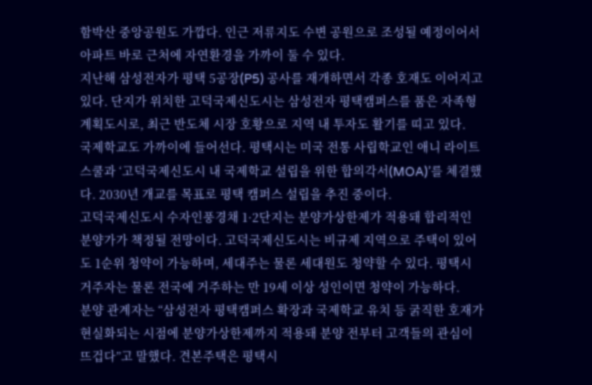함박산 중앙공원도 가깝다. 인근 저류지도 수변 공원으로 조성될 예정이어서 아파트 바로 근처에 자연환경을 가까이 둘 수 있다.
지난해 삼성전자가 평택 5공장(P5) 공사를 재개하면서 각종 호재도 이어지고 있다. 단지가 위치한 고덕국제신도시는 삼성전자 평택캠퍼스를 품은 자족형 계획도시로, 최근 반도체 시장 호황으로 지역 내 투자도 활기를 띠고 있다.
국제학교도 가까이에 들어선다. 평택시는 미국 전통 사립학교인 애니 라이트 스쿨과 ‘고덕국제신도시 내 국제학교 설립을 위한 합의각서(MOA)’를 체결했다. 2030년 개교를 목표로 평택 캠퍼스 설립을 추진 중이다.
고덕국제신도시 수자인풍경채 1·2단지는 분양가상한제가 적용돼 합리적인 분양가가 책정될 전망이다. 고덕국제신도시는 비규제 지역으로 주택이 있어도 1순위 청약이 가능하며, 세대주는 물론 세대원도 청약할 수 있다. 평택시 거주자는 물론 전국에 거주하는 만 19세 이상 성인이면 청약이 가능하다.
분양 관계자는 “삼성전자 평택캠퍼스 확장과 국제학교 유치 등 굵직한 호재가 현실화되는 시점에 분양가상한제까지 적용돼 분양 전부터 고객들의 관심이 뜨겁다”고 말했다. 견본주택은 평택시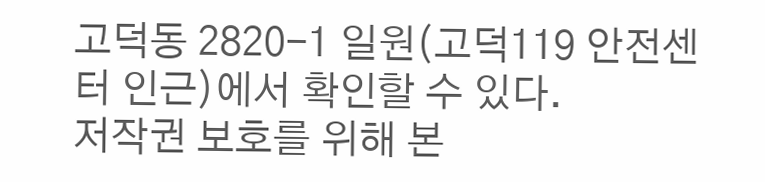고덕동 2820-1 일원(고덕119 안전센터 인근)에서 확인할 수 있다.
저작권 보호를 위해 본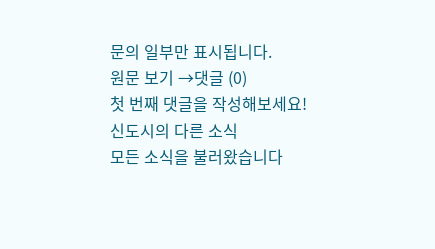문의 일부만 표시됩니다.
원문 보기 →댓글 (0)
첫 번째 댓글을 작성해보세요!
신도시의 다른 소식
모든 소식을 불러왔습니다